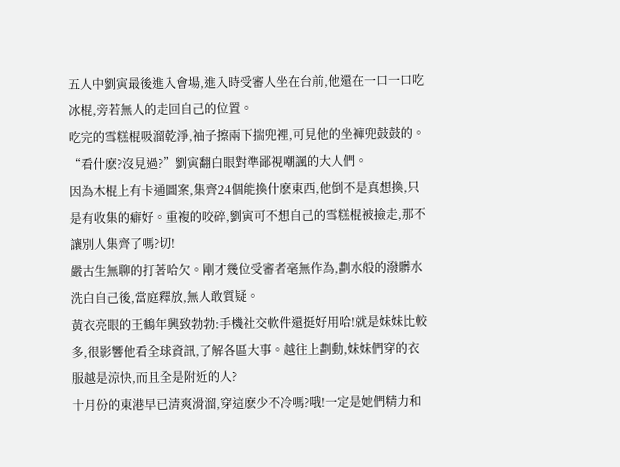五人中劉寅最後進入會場,進入時受審人坐在台前,他還在一口一口吃冰棍,旁若無人的走回自己的位置。
吃完的雪糕棍吸溜乾淨,袖子擦兩下揣兜裡,可見他的坐褲兜鼓鼓的。“看什麽?沒見過?”劉寅翻白眼對準鄙視嘲諷的大人們。
因為木棍上有卡通圖案,集齊24個能換什麽東西,他倒不是真想換,只是有收集的癖好。重複的咬碎,劉寅可不想自己的雪糕棍被撿走,那不讓別人集齊了嗎?切!
嚴古生無聊的打著哈欠。剛才幾位受審者毫無作為,劃水般的潑髒水洗白自己後,當庭釋放,無人敢質疑。
黃衣亮眼的王鶴年興致勃勃:手機社交軟件還挺好用哈!就是妹妹比較多,很影響他看全球資訊,了解各區大事。越往上劃動,妹妹們穿的衣服越是涼快,而且全是附近的人?
十月份的東港早已清爽滑溜,穿這麽少不冷嗎?哦!一定是她們精力和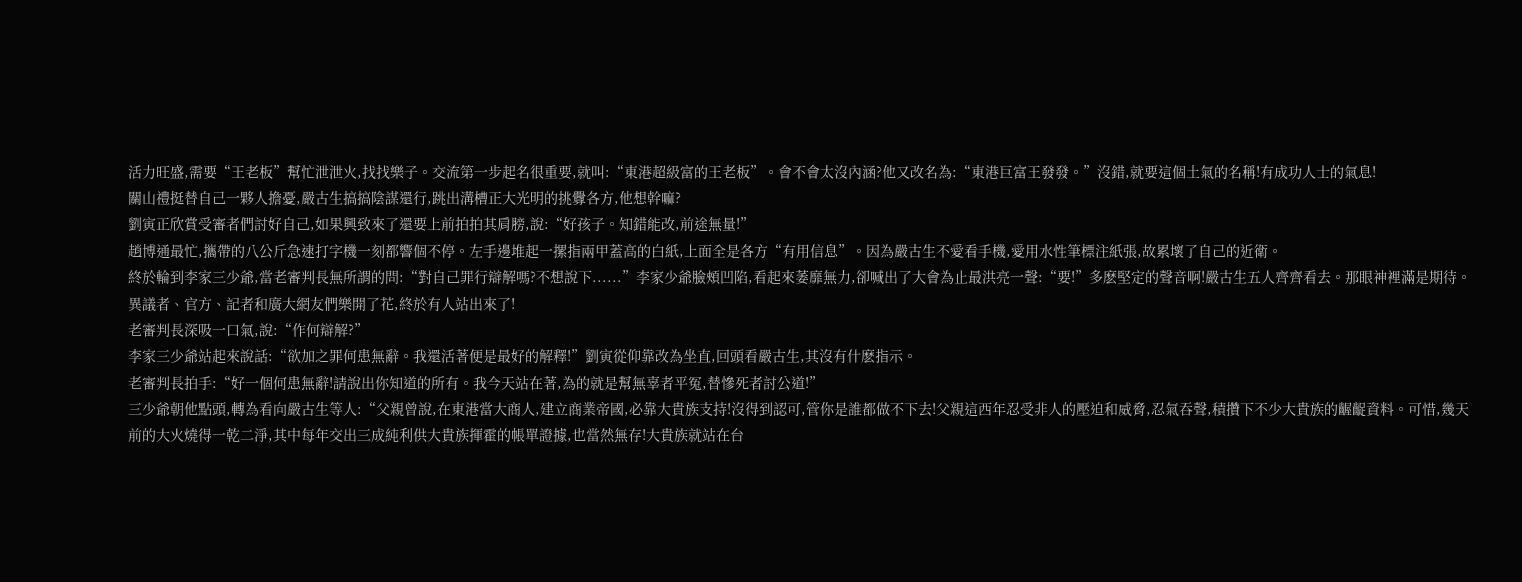活力旺盛,需要“王老板”幫忙泄泄火,找找樂子。交流第一步起名很重要,就叫:“東港超級富的王老板”。會不會太沒內涵?他又改名為:“東港巨富王發發。”沒錯,就要這個土氣的名稱!有成功人士的氣息!
關山禮挺替自己一夥人擔憂,嚴古生搞搞陰謀還行,跳出溝槽正大光明的挑釁各方,他想幹嘛?
劉寅正欣賞受審者們討好自己,如果興致來了還要上前拍拍其肩膀,說:“好孩子。知錯能改,前途無量!”
趙博通最忙,攜帶的八公斤急速打字機一刻都響個不停。左手邊堆起一摞指兩甲蓋高的白紙,上面全是各方“有用信息”。因為嚴古生不愛看手機,愛用水性筆標注紙張,故累壞了自己的近衛。
終於輪到李家三少爺,當老審判長無所謂的問:“對自己罪行辯解嗎?不想說下......”李家少爺臉頰凹陷,看起來萎靡無力,卻喊出了大會為止最洪亮一聲:“要!”多麽堅定的聲音啊!嚴古生五人齊齊看去。那眼神裡滿是期待。
異議者、官方、記者和廣大網友們樂開了花,終於有人站出來了!
老審判長深吸一口氣,說:“作何辯解?”
李家三少爺站起來說話:“欲加之罪何患無辭。我還活著便是最好的解釋!”劉寅從仰靠改為坐直,回頭看嚴古生,其沒有什麽指示。
老審判長拍手:“好一個何患無辭!請說出你知道的所有。我今天站在著,為的就是幫無辜者平冤,替慘死者討公道!”
三少爺朝他點頭,轉為看向嚴古生等人:“父親曾說,在東港當大商人,建立商業帝國,必靠大貴族支持!沒得到認可,管你是誰都做不下去!父親這西年忍受非人的壓迫和威脅,忍氣吞聲,積攢下不少大貴族的齷齪資料。可惜,幾天前的大火燒得一乾二淨,其中每年交出三成純利供大貴族揮霍的帳單證據,也當然無存!大貴族就站在台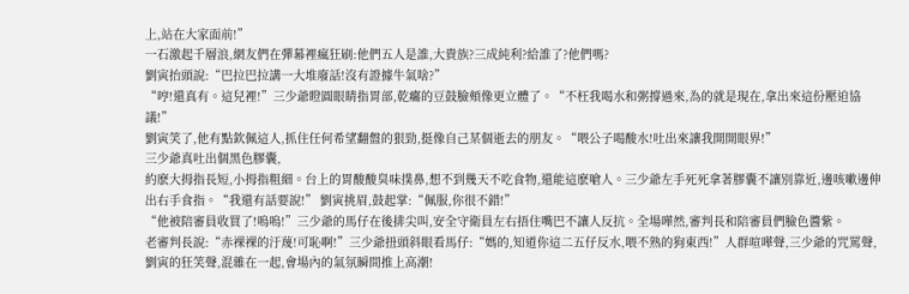上,站在大家面前!”
一石激起千層浪,網友們在彈幕裡瘋狂刷:他們五人是誰,大貴族?三成純利?給誰了?他們嗎?
劉寅抬頭說:“巴拉巴拉講一大堆廢話!沒有證據牛氣啥?”
“哼!還真有。這兒裡!”三少爺瞪圓眼睛指胃部,乾癟的豆鼓臉頰像更立體了。“不枉我喝水和粥撐過來,為的就是現在,拿出來這份壓迫協議!”
劉寅笑了,他有點欽佩這人,抓住任何希望翻盤的狠勁,挺像自己某個逝去的朋友。“喂公子喝酸水!吐出來讓我開開眼界!”
三少爺真吐出個黑色膠囊,
約麽大拇指長短,小拇指粗細。台上的胃酸酸臭味撲鼻,想不到幾天不吃食物,還能這麽嗆人。三少爺左手死死拿著膠囊不讓別靠近,邊咳嗽邊伸出右手食指。“我還有話要說!” 劉寅挑眉,鼓起掌:“佩服,你很不錯!”
“他被陪審員收買了!嗚嗚!”三少爺的馬仔在後排尖叫,安全守衛員左右捂住嘴巴不讓人反抗。全場嘩然,審判長和陪審員們臉色醬紫。
老審判長說:“赤裸裸的汙蔑!可恥啊!”三少爺扭頭斜眼看馬仔:“媽的,知道你這二五仔反水,喂不熟的狗東西!”人群喧嘩聲,三少爺的咒罵聲,劉寅的狂笑聲,混雜在一起,會場內的氣氛瞬間推上高潮!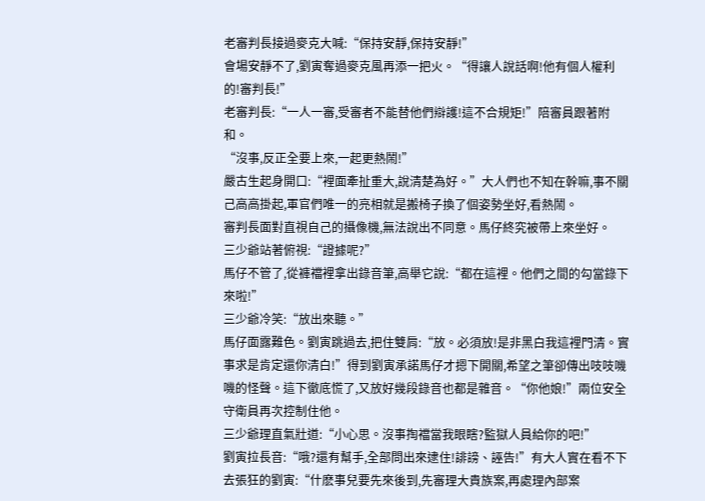老審判長接過麥克大喊:“保持安靜,保持安靜!”
會場安靜不了,劉寅奪過麥克風再添一把火。“得讓人說話啊!他有個人權利的!審判長!”
老審判長:“一人一審,受審者不能替他們辯護!這不合規矩!”陪審員跟著附和。
“沒事,反正全要上來,一起更熱鬧!”
嚴古生起身開口:“裡面牽扯重大,說清楚為好。”大人們也不知在幹嘛,事不關己高高掛起,軍官們唯一的亮相就是搬椅子換了個姿勢坐好,看熱鬧。
審判長面對直視自己的攝像機,無法說出不同意。馬仔終究被帶上來坐好。
三少爺站著俯視:“證據呢?”
馬仔不管了,從褲襠裡拿出錄音筆,高舉它說:“都在這裡。他們之間的勾當錄下來啦!”
三少爺冷笑:“放出來聽。”
馬仔面露難色。劉寅跳過去,把住雙肩:“放。必須放!是非黑白我這裡門清。實事求是肯定還你清白!”得到劉寅承諾馬仔才摁下開關,希望之筆卻傳出吱吱嘰嘰的怪聲。這下徹底慌了,又放好幾段錄音也都是雜音。“你他娘!”兩位安全守衛員再次控制住他。
三少爺理直氣壯道:“小心思。沒事掏襠當我眼瞎?監獄人員給你的吧!”
劉寅拉長音:“哦?還有幫手,全部問出來逮住!誹謗、誣告!”有大人實在看不下去張狂的劉寅:“什麽事兒要先來後到,先審理大貴族案,再處理內部案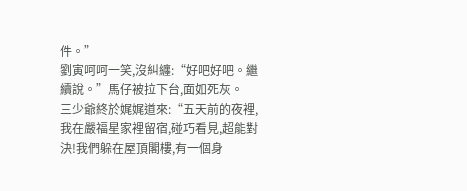件。”
劉寅呵呵一笑,沒糾纏:“好吧好吧。繼續說。”馬仔被拉下台,面如死灰。
三少爺終於娓娓道來:“五天前的夜裡,我在嚴福星家裡留宿,碰巧看見,超能對決!我們躲在屋頂閣樓,有一個身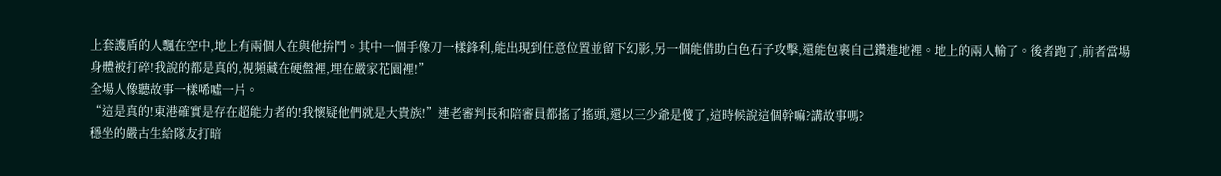上套護盾的人飄在空中,地上有兩個人在與他拚鬥。其中一個手像刀一樣鋒利,能出現到任意位置並留下幻影,另一個能借助白色石子攻擊,還能包裹自己鑽進地裡。地上的兩人輸了。後者跑了,前者當場身體被打碎!我說的都是真的,視頻藏在硬盤裡,埋在嚴家花園裡!”
全場人像聽故事一樣唏噓一片。
“這是真的!東港確實是存在超能力者的!我懷疑他們就是大貴族!”連老審判長和陪審員都搖了搖頭,還以三少爺是傻了,這時候說這個幹嘛?講故事嗎?
穩坐的嚴古生給隊友打暗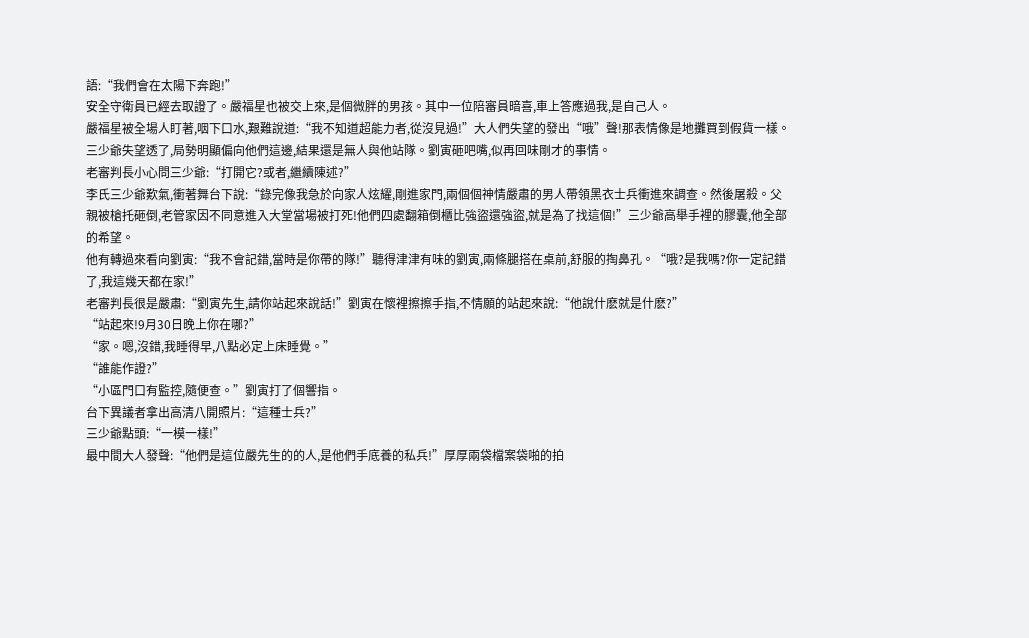語:“我們會在太陽下奔跑!”
安全守衛員已經去取證了。嚴福星也被交上來,是個微胖的男孩。其中一位陪審員暗喜,車上答應過我,是自己人。
嚴福星被全場人盯著,咽下口水,艱難說道:“我不知道超能力者,從沒見過!”大人們失望的發出“哦”聲!那表情像是地攤買到假貨一樣。
三少爺失望透了,局勢明顯偏向他們這邊,結果還是無人與他站隊。劉寅砸吧嘴,似再回味剛才的事情。
老審判長小心問三少爺:“打開它?或者,繼續陳述?”
李氏三少爺歎氣,衝著舞台下說:“錄完像我急於向家人炫耀,剛進家門,兩個個神情嚴肅的男人帶領黑衣士兵衝進來調查。然後屠殺。父親被槍托砸倒,老管家因不同意進入大堂當場被打死!他們四處翻箱倒櫃比強盜還強盜,就是為了找這個!”三少爺高舉手裡的膠囊,他全部的希望。
他有轉過來看向劉寅:“我不會記錯,當時是你帶的隊!”聽得津津有味的劉寅,兩條腿搭在桌前,舒服的掏鼻孔。“哦?是我嗎?你一定記錯了,我這幾天都在家!”
老審判長很是嚴肅:“劉寅先生,請你站起來說話!”劉寅在懷裡擦擦手指,不情願的站起來說:“他說什麽就是什麽?”
“站起來!9月30日晚上你在哪?”
“家。嗯,沒錯,我睡得早,八點必定上床睡覺。”
“誰能作證?”
“小區門口有監控,隨便查。”劉寅打了個響指。
台下異議者拿出高清八開照片:“這種士兵?”
三少爺點頭:“一模一樣!”
最中間大人發聲:“他們是這位嚴先生的的人,是他們手底養的私兵!”厚厚兩袋檔案袋啪的拍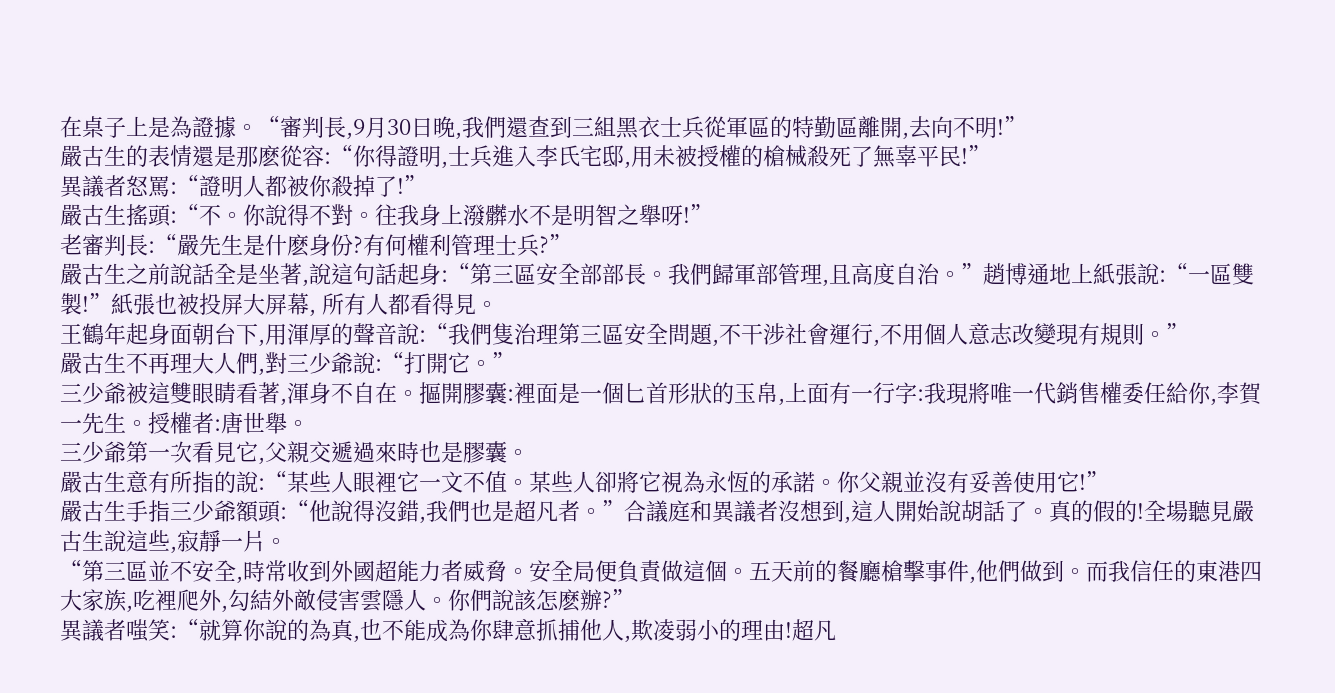在桌子上是為證據。“審判長,9月30日晚,我們還查到三組黑衣士兵從軍區的特勤區離開,去向不明!”
嚴古生的表情還是那麽從容:“你得證明,士兵進入李氏宅邸,用未被授權的槍械殺死了無辜平民!”
異議者怒罵:“證明人都被你殺掉了!”
嚴古生搖頭:“不。你說得不對。往我身上潑髒水不是明智之舉呀!”
老審判長:“嚴先生是什麽身份?有何權利管理士兵?”
嚴古生之前說話全是坐著,說這句話起身:“第三區安全部部長。我們歸軍部管理,且高度自治。”趙博通地上紙張說:“一區雙製!”紙張也被投屏大屏幕, 所有人都看得見。
王鶴年起身面朝台下,用渾厚的聲音說:“我們隻治理第三區安全問題,不干涉社會運行,不用個人意志改變現有規則。”
嚴古生不再理大人們,對三少爺說:“打開它。”
三少爺被這雙眼睛看著,渾身不自在。摳開膠囊:裡面是一個匕首形狀的玉帛,上面有一行字:我現將唯一代銷售權委任給你,李賀一先生。授權者:唐世舉。
三少爺第一次看見它,父親交遞過來時也是膠囊。
嚴古生意有所指的說:“某些人眼裡它一文不值。某些人卻將它視為永恆的承諾。你父親並沒有妥善使用它!”
嚴古生手指三少爺額頭:“他說得沒錯,我們也是超凡者。”合議庭和異議者沒想到,這人開始說胡話了。真的假的!全場聽見嚴古生說這些,寂靜一片。
“第三區並不安全,時常收到外國超能力者威脅。安全局便負責做這個。五天前的餐廳槍擊事件,他們做到。而我信任的東港四大家族,吃裡爬外,勾結外敵侵害雲隱人。你們說該怎麽辦?”
異議者嗤笑:“就算你說的為真,也不能成為你肆意抓捕他人,欺凌弱小的理由!超凡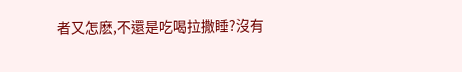者又怎麽,不還是吃喝拉撒睡?沒有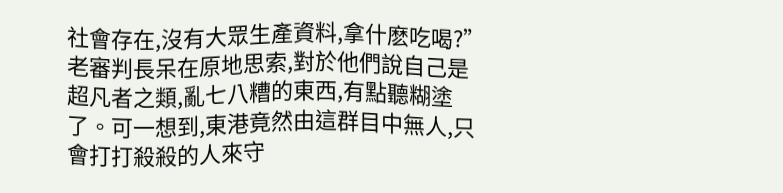社會存在,沒有大眾生產資料,拿什麽吃喝?”
老審判長呆在原地思索,對於他們說自己是超凡者之類,亂七八糟的東西,有點聽糊塗了。可一想到,東港竟然由這群目中無人,只會打打殺殺的人來守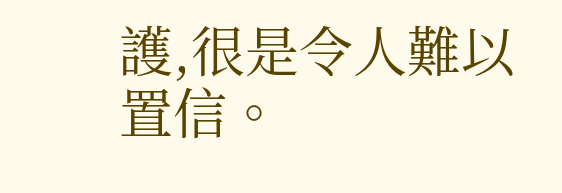護,很是令人難以置信。